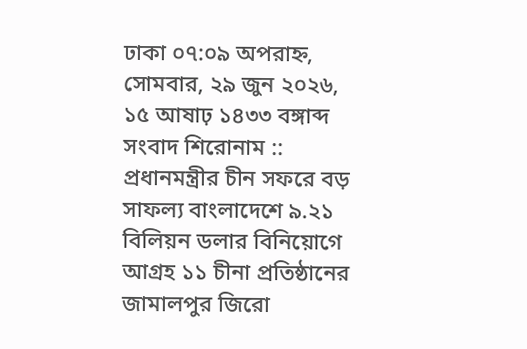ঢাকা ০৭:০৯ অপরাহ্ন, সোমবার, ২৯ জুন ২০২৬, ১৫ আষাঢ় ১৪৩৩ বঙ্গাব্দ
সংবাদ শিরোনাম ::
প্রধানমন্ত্রীর চীন সফরে বড় সাফল্য বাংলাদেশে ৯.২১ বিলিয়ন ডলার বিনিয়োগে আগ্রহ ১১ চীনা প্রতিষ্ঠানের জামালপুর জিরো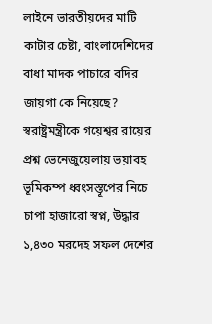লাইনে ভারতীয়দের মাটি কাটার চেষ্টা, বাংলাদেশিদের বাধা মাদক পাচারে বদির জায়গা কে নিয়েছে? স্বরাষ্ট্রমন্ত্রীকে গয়েশ্বর রায়ের প্রশ্ন ভেনেজুয়েলায় ভয়াবহ ভূমিকম্প ধ্বংসস্তূপের নিচে চাপা হাজারো স্বপ্ন, উদ্ধার ১,৪৩০ মরদেহ সফল দেশের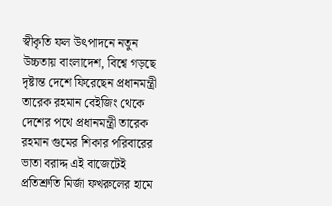স্বীকৃতি ফল উৎপাদনে নতুন উচ্চতায় বাংলাদেশ, বিশ্বে গড়ছে দৃষ্টান্ত দেশে ফিরেছেন প্রধানমন্ত্রী তারেক রহমান বেইজিং থেকে দেশের পথে প্রধানমন্ত্রী তারেক রহমান গুমের শিকার পরিবারের ভাতা বরাদ্দ এই বাজেটেই প্রতিশ্রুতি মির্জা ফখরুলের হামে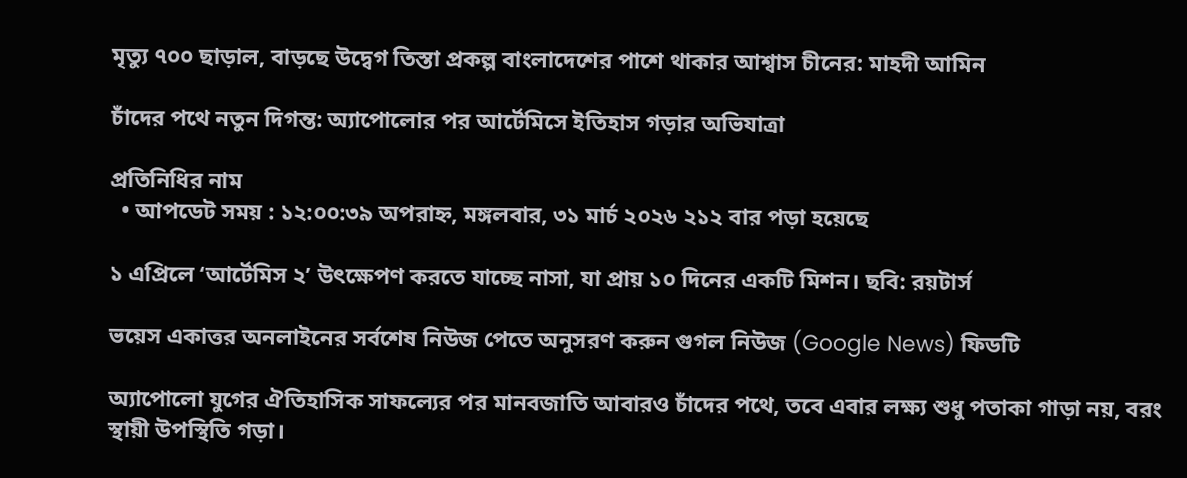মৃত্যু ৭০০ ছাড়াল, বাড়ছে উদ্বেগ তিস্তা প্রকল্প বাংলাদেশের পাশে থাকার আশ্বাস চীনের: মাহদী আমিন

চাঁদের পথে নতুন দিগন্ত: অ্যাপোলোর পর আর্টেমিসে ইতিহাস গড়ার অভিযাত্রা

প্রতিনিধির নাম
  • আপডেট সময় : ১২:০০:৩৯ অপরাহ্ন, মঙ্গলবার, ৩১ মার্চ ২০২৬ ২১২ বার পড়া হয়েছে

১ এপ্রিলে ‘আর্টেমিস ২’ উৎক্ষেপণ করতে যাচ্ছে নাসা, যা প্রায় ১০ দিনের একটি মিশন। ছবি: রয়টার্স

ভয়েস একাত্তর অনলাইনের সর্বশেষ নিউজ পেতে অনুসরণ করুন গুগল নিউজ (Google News) ফিডটি

অ্যাপোলো যুগের ঐতিহাসিক সাফল্যের পর মানবজাতি আবারও চাঁদের পথে, তবে এবার লক্ষ্য শুধু পতাকা গাড়া নয়, বরং স্থায়ী উপস্থিতি গড়া।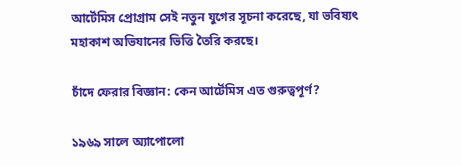আর্টেমিস প্রোগ্রাম সেই নতুন যুগের সূচনা করেছে, যা ভবিষ্যৎ মহাকাশ অভিযানের ভিত্তি তৈরি করছে।

চাঁদে ফেরার বিজ্ঞান: কেন আর্টেমিস এত গুরুত্বপূর্ণ?

১৯৬৯ সালে অ্যাপোলো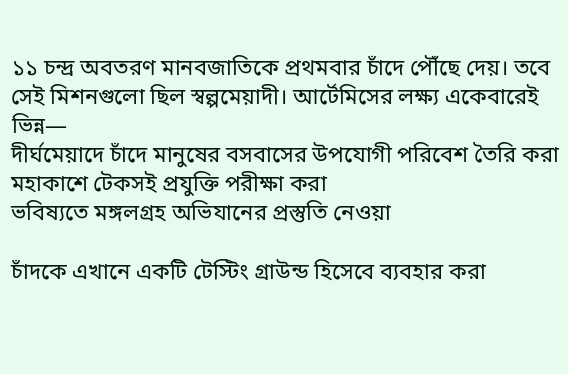১১ চন্দ্র অবতরণ মানবজাতিকে প্রথমবার চাঁদে পৌঁছে দেয়। তবে সেই মিশনগুলো ছিল স্বল্পমেয়াদী। আর্টেমিসের লক্ষ্য একেবারেই ভিন্ন—
দীর্ঘমেয়াদে চাঁদে মানুষের বসবাসের উপযোগী পরিবেশ তৈরি করা
মহাকাশে টেকসই প্রযুক্তি পরীক্ষা করা
ভবিষ্যতে মঙ্গলগ্রহ অভিযানের প্রস্তুতি নেওয়া

চাঁদকে এখানে একটি টেস্টিং গ্রাউন্ড হিসেবে ব্যবহার করা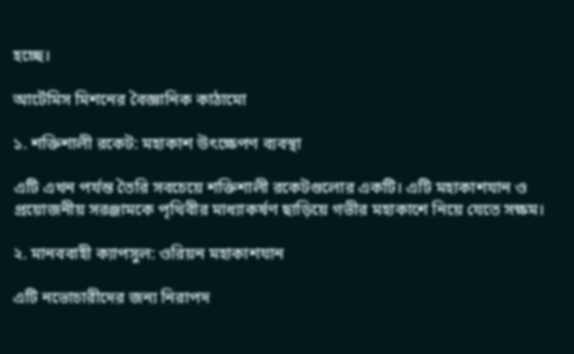হচ্ছে।

আর্টেমিস মিশনের বৈজ্ঞানিক কাঠামো

১. শক্তিশালী রকেট: মহাকাশ উৎক্ষেপণ ব্যবস্থা

এটি এখন পর্যন্ত তৈরি সবচেয়ে শক্তিশালী রকেটগুলোর একটি। এটি মহাকাশযান ও প্রয়োজনীয় সরঞ্জামকে পৃথিবীর মাধ্যাকর্ষণ ছাড়িয়ে গভীর মহাকাশে নিয়ে যেতে সক্ষম।

২. মানববাহী ক্যাপসুল: ওরিয়ন মহাকাশযান

এটি নভোচারীদের জন্য নিরাপদ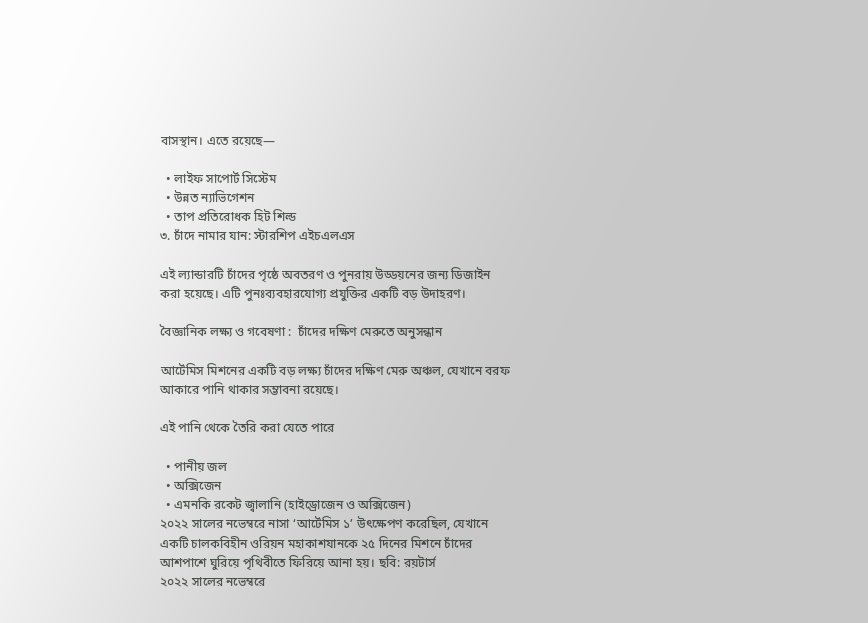বাসস্থান। এতে রয়েছে—

  • লাইফ সাপোর্ট সিস্টেম
  • উন্নত ন্যাভিগেশন
  • তাপ প্রতিরোধক হিট শিল্ড
৩. চাঁদে নামার যান: স্টারশিপ এইচএলএস

এই ল্যান্ডারটি চাঁদের পৃষ্ঠে অবতরণ ও পুনরায় উড্ডয়নের জন্য ডিজাইন করা হয়েছে। এটি পুনঃব্যবহারযোগ্য প্রযুক্তির একটি বড় উদাহরণ।

বৈজ্ঞানিক লক্ষ্য ও গবেষণা :  চাঁদের দক্ষিণ মেরুতে অনুসন্ধান

আর্টেমিস মিশনের একটি বড় লক্ষ্য চাঁদের দক্ষিণ মেরু অঞ্চল, যেখানে বরফ আকারে পানি থাকার সম্ভাবনা রয়েছে।

এই পানি থেকে তৈরি করা যেতে পারে

  • পানীয় জল
  • অক্সিজেন
  • এমনকি রকেট জ্বালানি (হাইড্রোজেন ও অক্সিজেন)
২০২২ সালের নভেম্বরে নাসা ‘আর্টেমিস ১’ উৎক্ষেপণ করেছিল, যেখানে একটি চালকবিহীন ওরিয়ন মহাকাশযানকে ২৫ দিনের মিশনে চাঁদের আশপাশে ঘুরিয়ে পৃথিবীতে ফিরিয়ে আনা হয়। ছবি: রয়টার্স
২০২২ সালের নভেম্বরে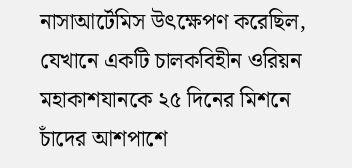নাসাআর্টেমিস উৎক্ষেপণ করেছিল, যেখানে একটি চালকবিহীন ওরিয়ন মহাকাশযানকে ২৫ দিনের মিশনে চাঁদের আশপাশে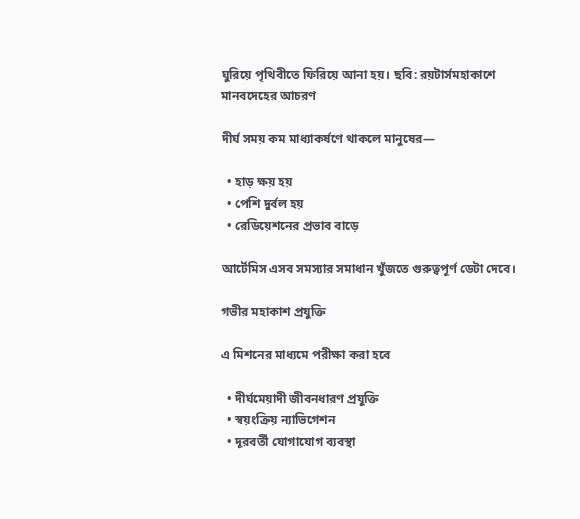ঘুরিয়ে পৃথিবীতে ফিরিয়ে আনা হয়। ছবি: রয়টার্সমহাকাশে মানবদেহের আচরণ

দীর্ঘ সময় কম মাধ্যাকর্ষণে থাকলে মানুষের—

  • হাড় ক্ষয় হয়
  • পেশি দুর্বল হয়
  • রেডিয়েশনের প্রভাব বাড়ে

আর্টেমিস এসব সমস্যার সমাধান খুঁজতে গুরুত্বপূর্ণ ডেটা দেবে।

গভীর মহাকাশ প্রযুক্তি

এ মিশনের মাধ্যমে পরীক্ষা করা হবে

  • দীর্ঘমেয়াদী জীবনধারণ প্রযুক্তি
  • স্বয়ংক্রিয় ন্যাভিগেশন
  • দূরবর্তী যোগাযোগ ব্যবস্থা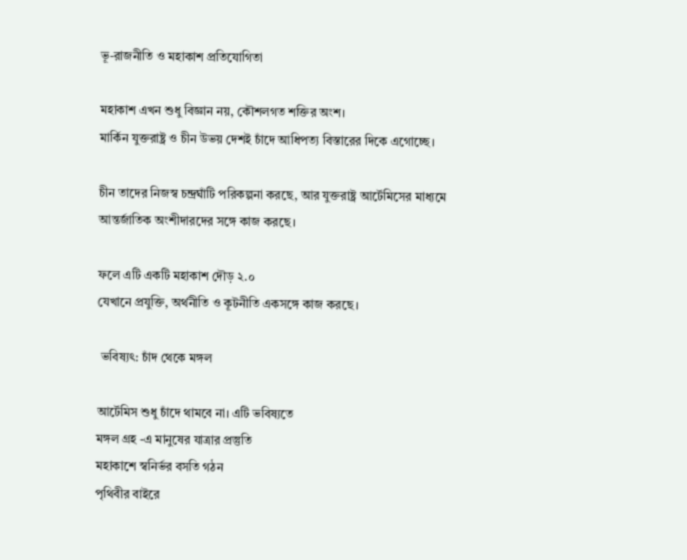ভূ-রাজনীতি ও মহাকাশ প্রতিযোগিতা

মহাকাশ এখন শুধু বিজ্ঞান নয়, কৌশলগত শক্তির অংশ।
মার্কিন যুক্তরাষ্ট্র ও চীন উভয় দেশই চাঁদে আধিপত্য বিস্তারের দিকে এগোচ্ছে।

চীন তাদের নিজস্ব চন্দ্রঘাঁটি পরিকল্পনা করছে, আর যুক্তরাষ্ট্র আর্টেমিসের মাধ্যমে আন্তর্জাতিক অংশীদারদের সঙ্গে কাজ করছে।

ফলে এটি একটি মহাকাশ দৌড় ২.০
যেখানে প্রযুক্তি, অর্থনীতি ও কূটনীতি একসঙ্গে কাজ করছে।

 ভবিষ্যৎ: চাঁদ থেকে মঙ্গল

আর্টেমিস শুধু চাঁদে থামবে না। এটি ভবিষ্যতে
মঙ্গল গ্রহ -এ মানুষের যাত্রার প্রস্তুতি
মহাকাশে স্বনির্ভর বসতি গঠন
পৃথিবীর বাইরে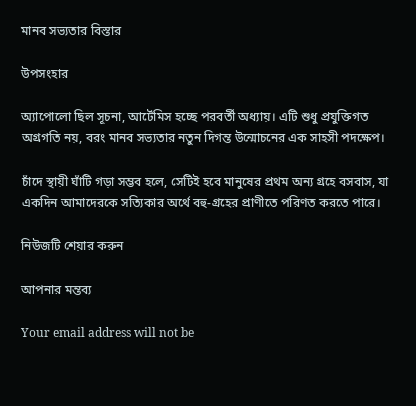মানব সভ্যতার বিস্তার

উপসংহার

অ্যাপোলো ছিল সূচনা, আর্টেমিস হচ্ছে পরবর্তী অধ্যায়। এটি শুধু প্রযুক্তিগত অগ্রগতি নয়, বরং মানব সভ্যতার নতুন দিগন্ত উন্মোচনের এক সাহসী পদক্ষেপ।

চাঁদে স্থায়ী ঘাঁটি গড়া সম্ভব হলে, সেটিই হবে মানুষের প্রথম অন্য গ্রহে বসবাস, যা একদিন আমাদেরকে সত্যিকার অর্থে বহু-গ্রহের প্রাণীতে পরিণত করতে পারে।

নিউজটি শেয়ার করুন

আপনার মন্তব্য

Your email address will not be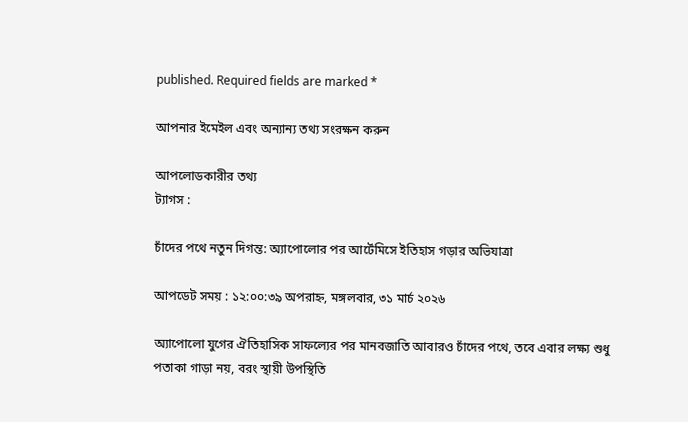published. Required fields are marked *

আপনার ইমেইল এবং অন্যান্য তথ্য সংরক্ষন করুন

আপলোডকারীর তথ্য
ট্যাগস :

চাঁদের পথে নতুন দিগন্ত: অ্যাপোলোর পর আর্টেমিসে ইতিহাস গড়ার অভিযাত্রা

আপডেট সময় : ১২:০০:৩৯ অপরাহ্ন, মঙ্গলবার, ৩১ মার্চ ২০২৬

অ্যাপোলো যুগের ঐতিহাসিক সাফল্যের পর মানবজাতি আবারও চাঁদের পথে, তবে এবার লক্ষ্য শুধু পতাকা গাড়া নয়, বরং স্থায়ী উপস্থিতি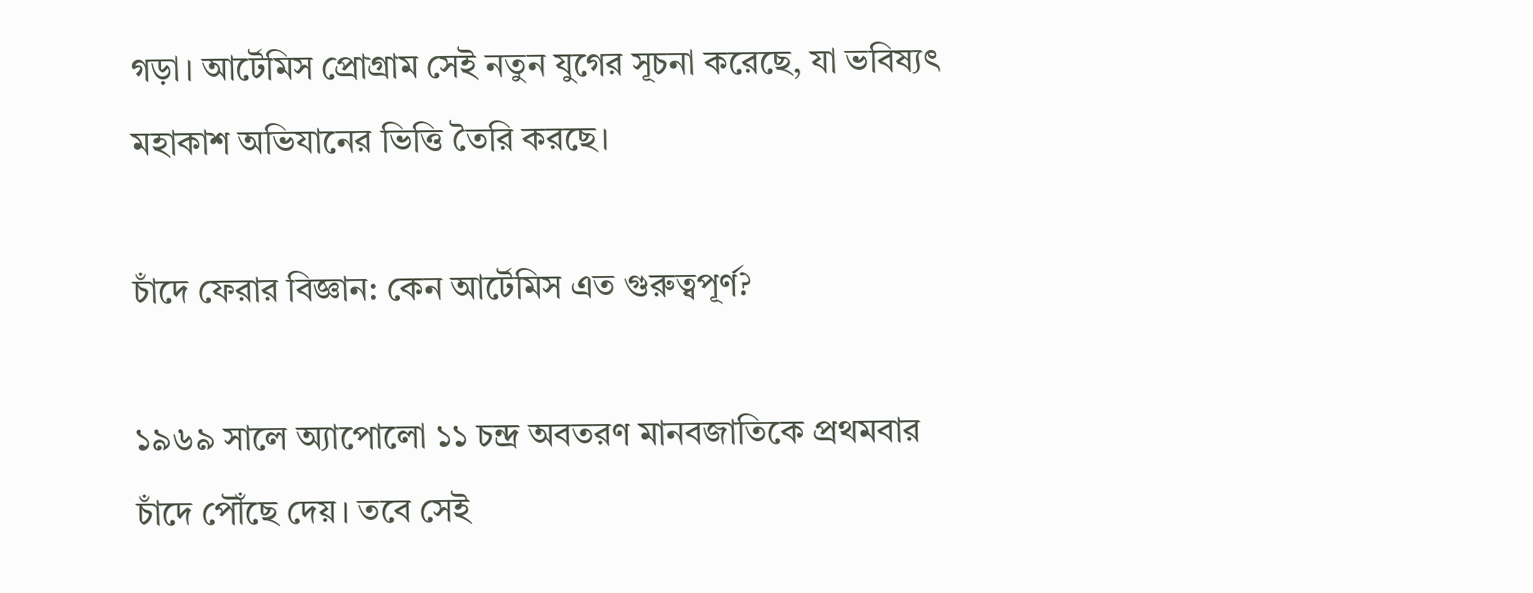গড়া। আর্টেমিস প্রোগ্রাম সেই নতুন যুগের সূচনা করেছে, যা ভবিষ্যৎ মহাকাশ অভিযানের ভিত্তি তৈরি করছে।

চাঁদে ফেরার বিজ্ঞান: কেন আর্টেমিস এত গুরুত্বপূর্ণ?

১৯৬৯ সালে অ্যাপোলো ১১ চন্দ্র অবতরণ মানবজাতিকে প্রথমবার চাঁদে পৌঁছে দেয়। তবে সেই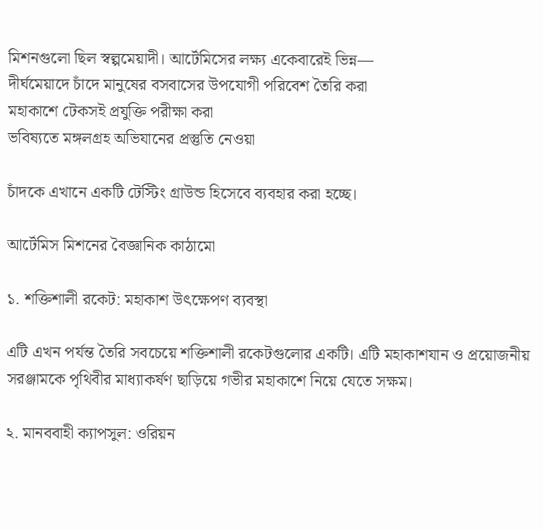মিশনগুলো ছিল স্বল্পমেয়াদী। আর্টেমিসের লক্ষ্য একেবারেই ভিন্ন—
দীর্ঘমেয়াদে চাঁদে মানুষের বসবাসের উপযোগী পরিবেশ তৈরি করা
মহাকাশে টেকসই প্রযুক্তি পরীক্ষা করা
ভবিষ্যতে মঙ্গলগ্রহ অভিযানের প্রস্তুতি নেওয়া

চাঁদকে এখানে একটি টেস্টিং গ্রাউন্ড হিসেবে ব্যবহার করা হচ্ছে।

আর্টেমিস মিশনের বৈজ্ঞানিক কাঠামো

১. শক্তিশালী রকেট: মহাকাশ উৎক্ষেপণ ব্যবস্থা

এটি এখন পর্যন্ত তৈরি সবচেয়ে শক্তিশালী রকেটগুলোর একটি। এটি মহাকাশযান ও প্রয়োজনীয় সরঞ্জামকে পৃথিবীর মাধ্যাকর্ষণ ছাড়িয়ে গভীর মহাকাশে নিয়ে যেতে সক্ষম।

২. মানববাহী ক্যাপসুল: ওরিয়ন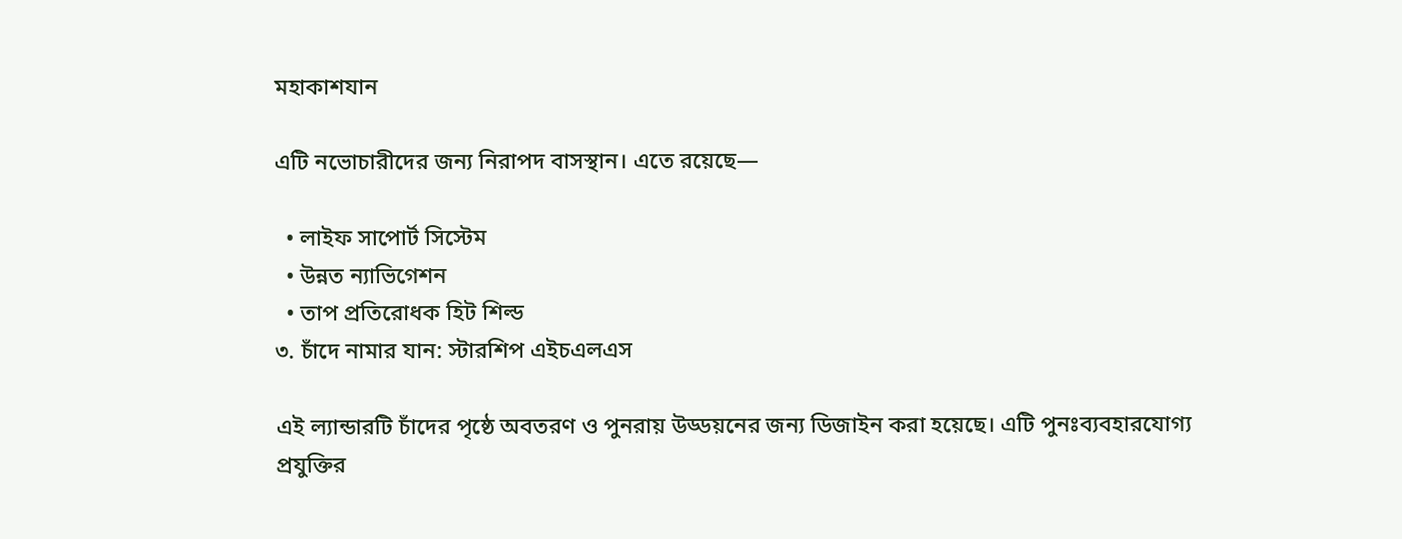মহাকাশযান

এটি নভোচারীদের জন্য নিরাপদ বাসস্থান। এতে রয়েছে—

  • লাইফ সাপোর্ট সিস্টেম
  • উন্নত ন্যাভিগেশন
  • তাপ প্রতিরোধক হিট শিল্ড
৩. চাঁদে নামার যান: স্টারশিপ এইচএলএস

এই ল্যান্ডারটি চাঁদের পৃষ্ঠে অবতরণ ও পুনরায় উড্ডয়নের জন্য ডিজাইন করা হয়েছে। এটি পুনঃব্যবহারযোগ্য প্রযুক্তির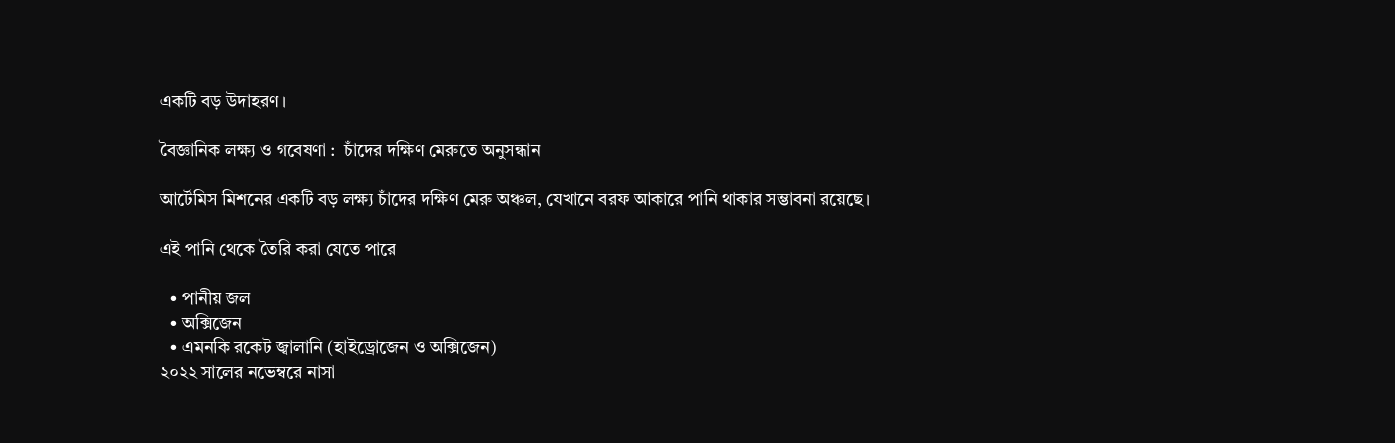একটি বড় উদাহরণ।

বৈজ্ঞানিক লক্ষ্য ও গবেষণা :  চাঁদের দক্ষিণ মেরুতে অনুসন্ধান

আর্টেমিস মিশনের একটি বড় লক্ষ্য চাঁদের দক্ষিণ মেরু অঞ্চল, যেখানে বরফ আকারে পানি থাকার সম্ভাবনা রয়েছে।

এই পানি থেকে তৈরি করা যেতে পারে

  • পানীয় জল
  • অক্সিজেন
  • এমনকি রকেট জ্বালানি (হাইড্রোজেন ও অক্সিজেন)
২০২২ সালের নভেম্বরে নাসা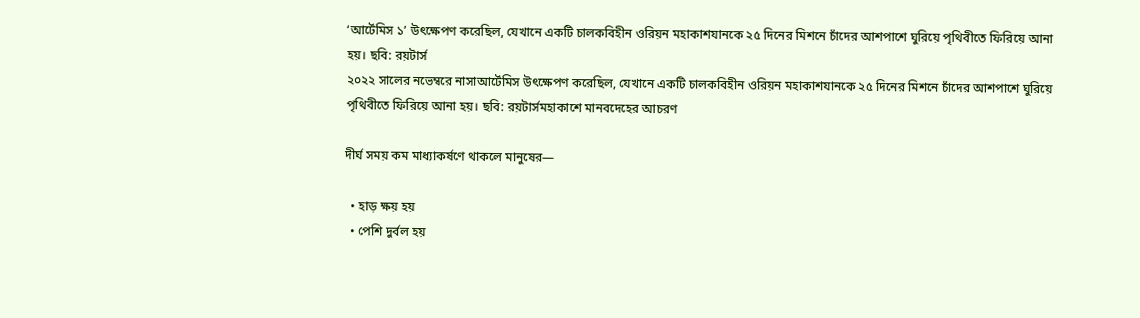‘আর্টেমিস ১’ উৎক্ষেপণ করেছিল, যেখানে একটি চালকবিহীন ওরিয়ন মহাকাশযানকে ২৫ দিনের মিশনে চাঁদের আশপাশে ঘুরিয়ে পৃথিবীতে ফিরিয়ে আনা হয়। ছবি: রয়টার্স
২০২২ সালের নভেম্বরে নাসাআর্টেমিস উৎক্ষেপণ করেছিল, যেখানে একটি চালকবিহীন ওরিয়ন মহাকাশযানকে ২৫ দিনের মিশনে চাঁদের আশপাশে ঘুরিয়ে পৃথিবীতে ফিরিয়ে আনা হয়। ছবি: রয়টার্সমহাকাশে মানবদেহের আচরণ

দীর্ঘ সময় কম মাধ্যাকর্ষণে থাকলে মানুষের—

  • হাড় ক্ষয় হয়
  • পেশি দুর্বল হয়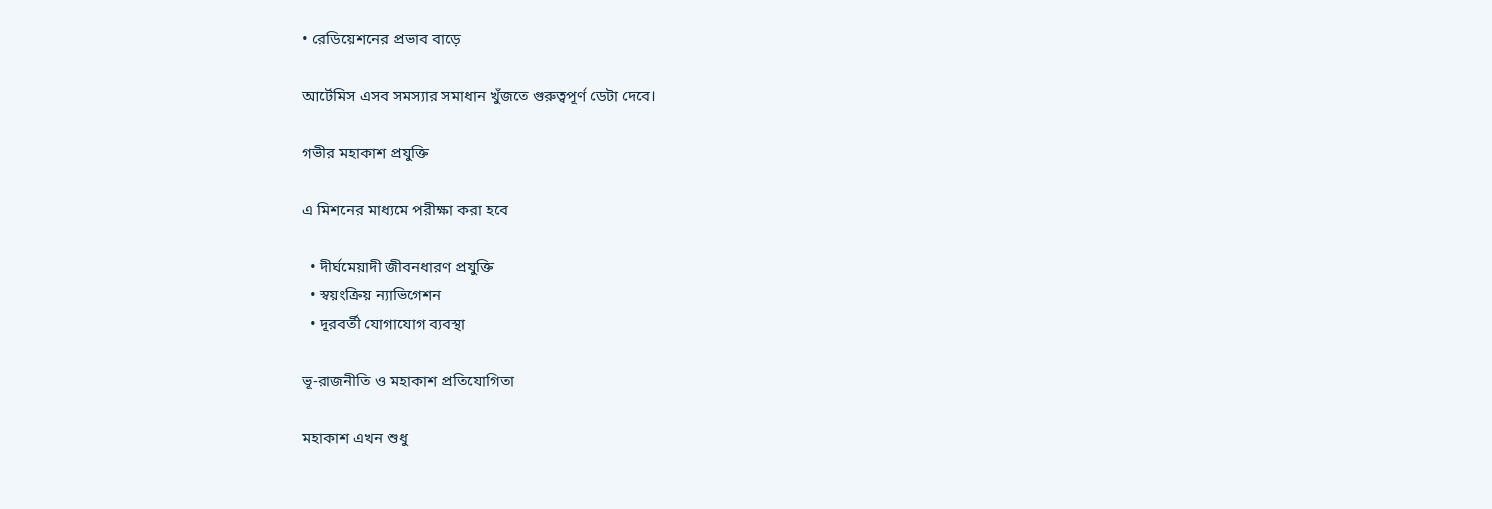• রেডিয়েশনের প্রভাব বাড়ে

আর্টেমিস এসব সমস্যার সমাধান খুঁজতে গুরুত্বপূর্ণ ডেটা দেবে।

গভীর মহাকাশ প্রযুক্তি

এ মিশনের মাধ্যমে পরীক্ষা করা হবে

  • দীর্ঘমেয়াদী জীবনধারণ প্রযুক্তি
  • স্বয়ংক্রিয় ন্যাভিগেশন
  • দূরবর্তী যোগাযোগ ব্যবস্থা

ভূ-রাজনীতি ও মহাকাশ প্রতিযোগিতা

মহাকাশ এখন শুধু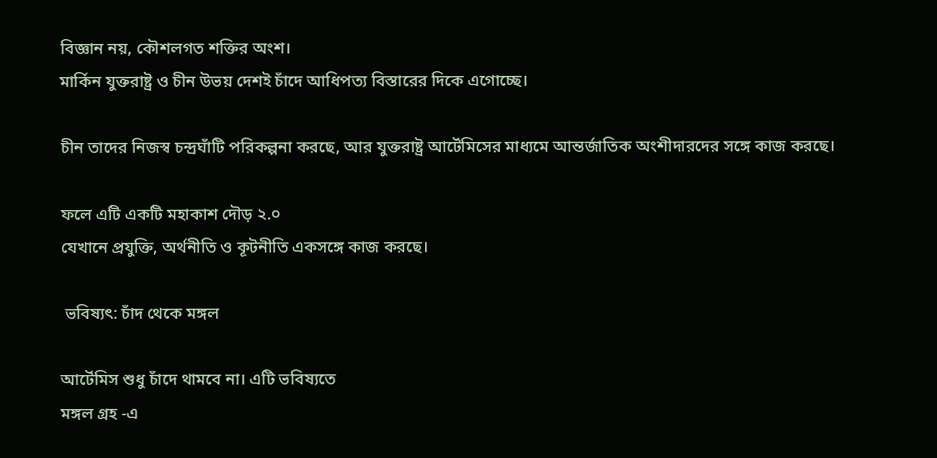বিজ্ঞান নয়, কৌশলগত শক্তির অংশ।
মার্কিন যুক্তরাষ্ট্র ও চীন উভয় দেশই চাঁদে আধিপত্য বিস্তারের দিকে এগোচ্ছে।

চীন তাদের নিজস্ব চন্দ্রঘাঁটি পরিকল্পনা করছে, আর যুক্তরাষ্ট্র আর্টেমিসের মাধ্যমে আন্তর্জাতিক অংশীদারদের সঙ্গে কাজ করছে।

ফলে এটি একটি মহাকাশ দৌড় ২.০
যেখানে প্রযুক্তি, অর্থনীতি ও কূটনীতি একসঙ্গে কাজ করছে।

 ভবিষ্যৎ: চাঁদ থেকে মঙ্গল

আর্টেমিস শুধু চাঁদে থামবে না। এটি ভবিষ্যতে
মঙ্গল গ্রহ -এ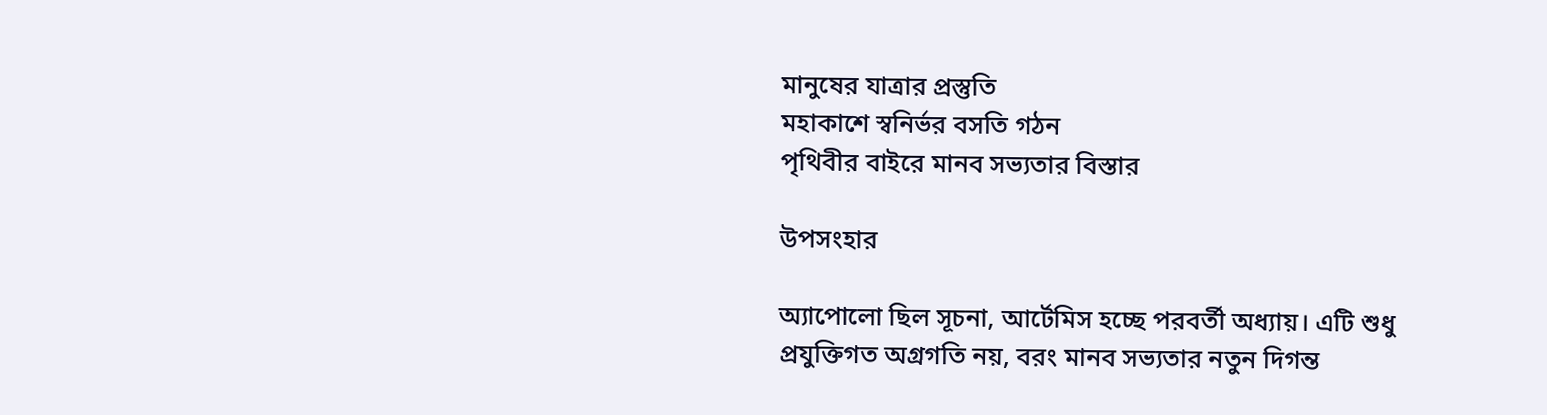মানুষের যাত্রার প্রস্তুতি
মহাকাশে স্বনির্ভর বসতি গঠন
পৃথিবীর বাইরে মানব সভ্যতার বিস্তার

উপসংহার

অ্যাপোলো ছিল সূচনা, আর্টেমিস হচ্ছে পরবর্তী অধ্যায়। এটি শুধু প্রযুক্তিগত অগ্রগতি নয়, বরং মানব সভ্যতার নতুন দিগন্ত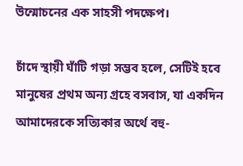উন্মোচনের এক সাহসী পদক্ষেপ।

চাঁদে স্থায়ী ঘাঁটি গড়া সম্ভব হলে, সেটিই হবে মানুষের প্রথম অন্য গ্রহে বসবাস, যা একদিন আমাদেরকে সত্যিকার অর্থে বহু-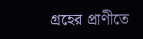গ্রহের প্রাণীতে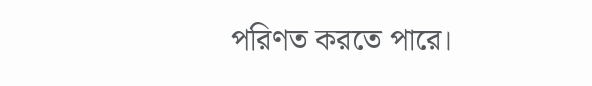পরিণত করতে পারে।